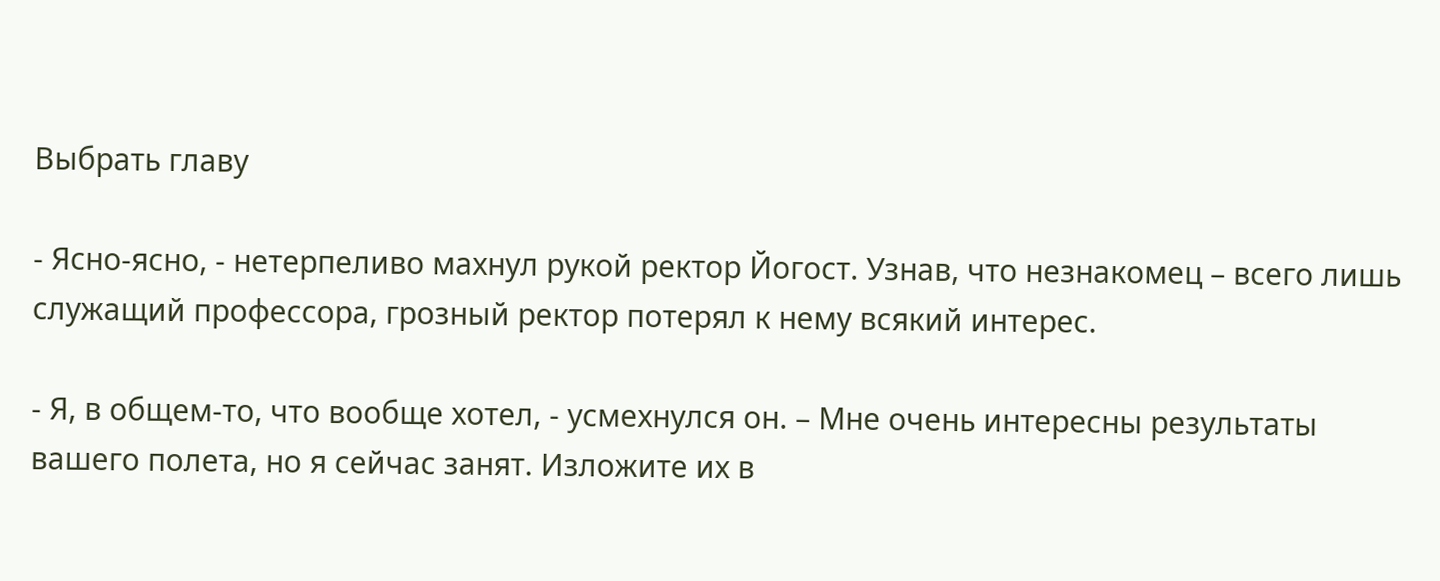Выбрать главу

- Ясно-ясно, - нетерпеливо махнул рукой ректор Йогост. Узнав, что незнакомец – всего лишь служащий профессора, грозный ректор потерял к нему всякий интерес.

- Я, в общем-то, что вообще хотел, - усмехнулся он. – Мне очень интересны результаты вашего полета, но я сейчас занят. Изложите их в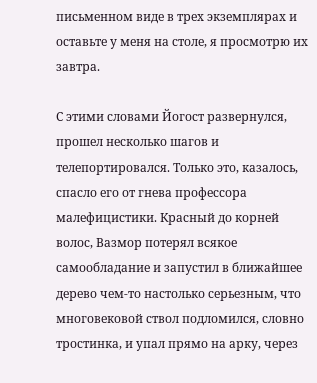письменном виде в трех экземплярах и оставьте у меня на столе, я просмотрю их завтра.

С этими словами Йогост развернулся, прошел несколько шагов и телепортировался. Только это, казалось, спасло его от гнева профессора малефицистики. Красный до корней волос, Вазмор потерял всякое самообладание и запустил в ближайшее дерево чем-то настолько серьезным, что многовековой ствол подломился, словно тростинка, и упал прямо на арку, через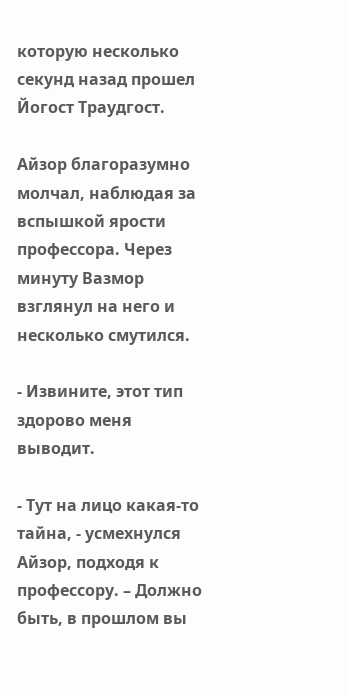которую несколько секунд назад прошел Йогост Траудгост.

Айзор благоразумно молчал, наблюдая за вспышкой ярости профессора. Через минуту Вазмор взглянул на него и несколько смутился.

- Извините, этот тип здорово меня выводит.

- Тут на лицо какая-то тайна, - усмехнулся Айзор, подходя к профессору. – Должно быть, в прошлом вы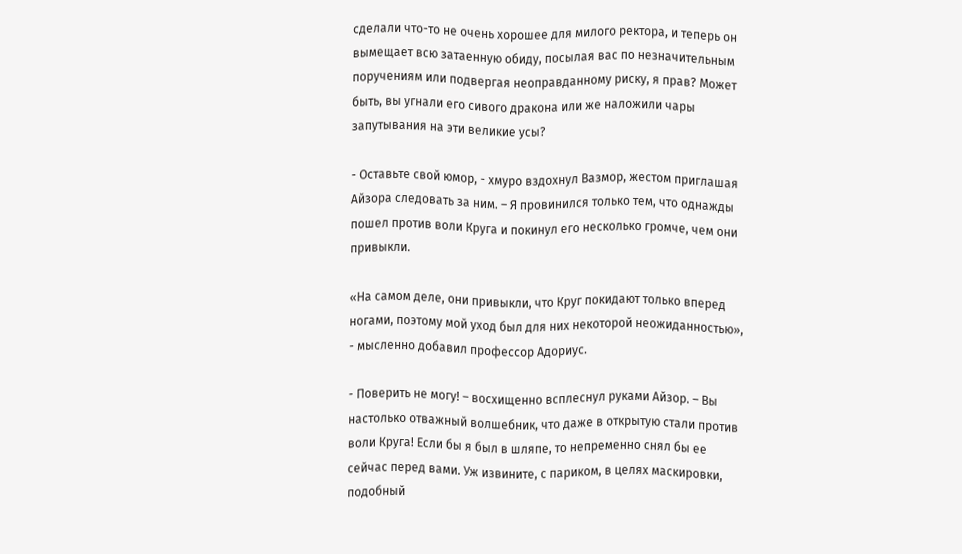сделали что-то не очень хорошее для милого ректора, и теперь он вымещает всю затаенную обиду, посылая вас по незначительным поручениям или подвергая неоправданному риску, я прав? Может быть, вы угнали его сивого дракона или же наложили чары запутывания на эти великие усы?

- Оставьте свой юмор, - хмуро вздохнул Вазмор, жестом приглашая Айзора следовать за ним. – Я провинился только тем, что однажды пошел против воли Круга и покинул его несколько громче, чем они привыкли.

«На самом деле, они привыкли, что Круг покидают только вперед ногами, поэтому мой уход был для них некоторой неожиданностью», - мысленно добавил профессор Адориус.

- Поверить не могу! – восхищенно всплеснул руками Айзор. – Вы настолько отважный волшебник, что даже в открытую стали против воли Круга! Если бы я был в шляпе, то непременно снял бы ее сейчас перед вами. Уж извините, с париком, в целях маскировки, подобный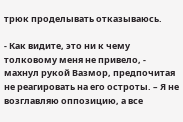трюк проделывать отказываюсь.

- Как видите, это ни к чему толковому меня не привело, - махнул рукой Вазмор, предпочитая не реагировать на его остроты. – Я не возглавляю оппозицию, а все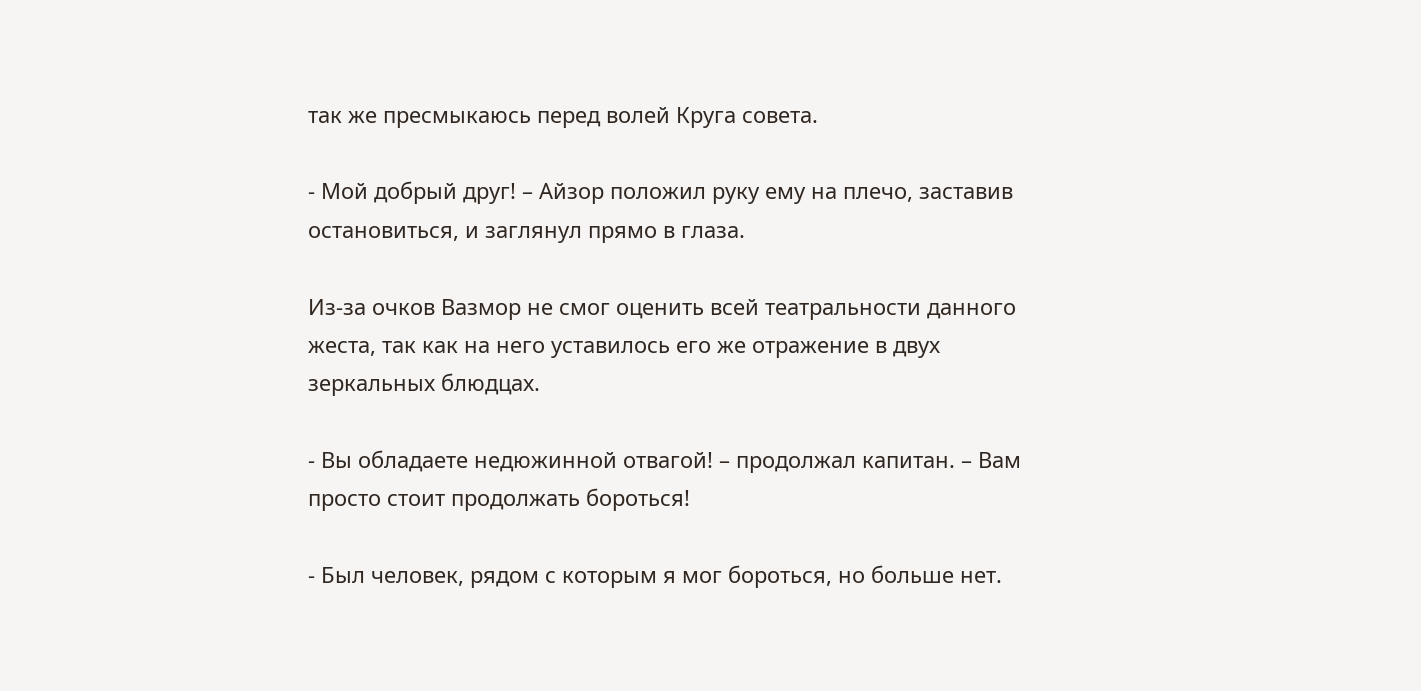так же пресмыкаюсь перед волей Круга совета.

- Мой добрый друг! – Айзор положил руку ему на плечо, заставив остановиться, и заглянул прямо в глаза.

Из-за очков Вазмор не смог оценить всей театральности данного жеста, так как на него уставилось его же отражение в двух зеркальных блюдцах.

- Вы обладаете недюжинной отвагой! – продолжал капитан. – Вам просто стоит продолжать бороться!

- Был человек, рядом с которым я мог бороться, но больше нет.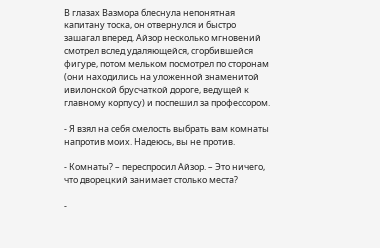В глазах Вазмора блеснула непонятная капитану тоска, он отвернулся и быстро зашагал вперед. Айзор несколько мгновений смотрел вслед удаляющейся, сгорбившейся фигуре, потом мельком посмотрел по сторонам (они находились на уложенной знаменитой ивилонской брусчаткой дороге, ведущей к главному корпусу) и поспешил за профессором.

- Я взял на себя смелость выбрать вам комнаты напротив моих. Надеюсь, вы не против.

- Комнаты? – переспросил Айзор. – Это ничего, что дворецкий занимает столько места?

-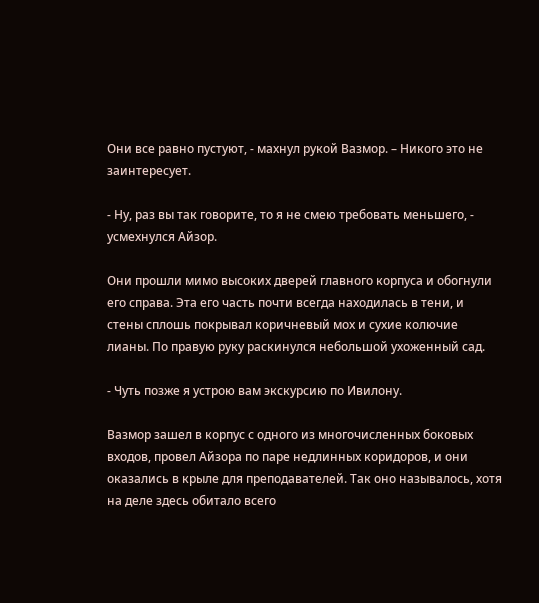Они все равно пустуют, - махнул рукой Вазмор. – Никого это не заинтересует.

- Ну, раз вы так говорите, то я не смею требовать меньшего, - усмехнулся Айзор.

Они прошли мимо высоких дверей главного корпуса и обогнули его справа. Эта его часть почти всегда находилась в тени, и стены сплошь покрывал коричневый мох и сухие колючие лианы. По правую руку раскинулся небольшой ухоженный сад.

- Чуть позже я устрою вам экскурсию по Ивилону.

Вазмор зашел в корпус с одного из многочисленных боковых входов, провел Айзора по паре недлинных коридоров, и они оказались в крыле для преподавателей. Так оно называлось, хотя на деле здесь обитало всего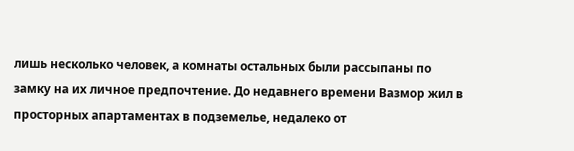лишь несколько человек, а комнаты остальных были рассыпаны по замку на их личное предпочтение. До недавнего времени Вазмор жил в просторных апартаментах в подземелье, недалеко от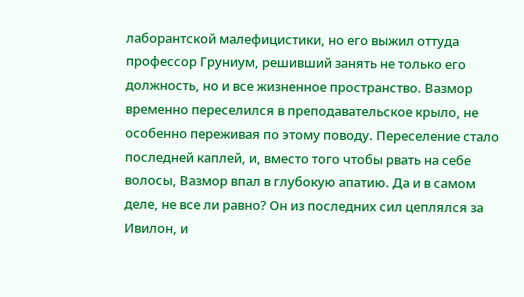лаборантской малефицистики, но его выжил оттуда профессор Груниум, решивший занять не только его должность, но и все жизненное пространство. Вазмор временно переселился в преподавательское крыло, не особенно переживая по этому поводу. Переселение стало последней каплей, и, вместо того чтобы рвать на себе волосы, Вазмор впал в глубокую апатию. Да и в самом деле, не все ли равно? Он из последних сил цеплялся за Ивилон, и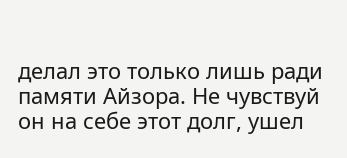делал это только лишь ради памяти Айзора. Не чувствуй он на себе этот долг, ушел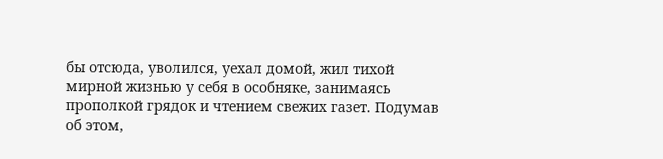бы отсюда, уволился, уехал домой, жил тихой мирной жизнью у себя в особняке, занимаясь прополкой грядок и чтением свежих газет. Подумав об этом,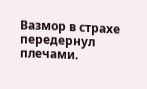Вазмор в страхе передернул плечами.